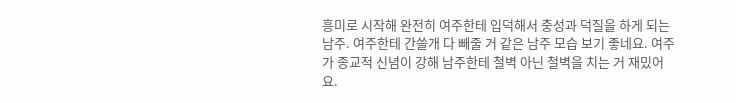흥미로 시작해 완전히 여주한테 입덕해서 충성과 덕질을 하게 되는 남주. 여주한테 간쓸개 다 빼줄 거 같은 남주 모습 보기 좋네요. 여주가 종교적 신념이 강해 남주한테 철벽 아닌 철벽을 치는 거 재밌어요.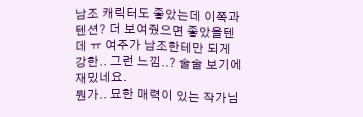남조 캐릭터도 좋았는데 이쪽과 텐션? 더 보여줬으면 좋았을텐데 ㅠ 여주가 남조한테만 되게 강한.. 그런 느낌..? 술술 보기에 재밌네요.
뭔가.. 묘한 매력이 있는 작가님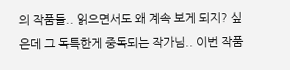의 작품들.. 읽으면서도 왜 계속 보게 되지? 싶은데 그 독특한게 중독되는 작가님.. 이번 작품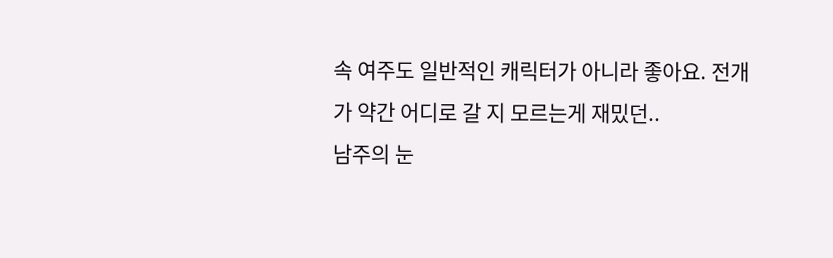속 여주도 일반적인 캐릭터가 아니라 좋아요. 전개가 약간 어디로 갈 지 모르는게 재밌던..
남주의 눈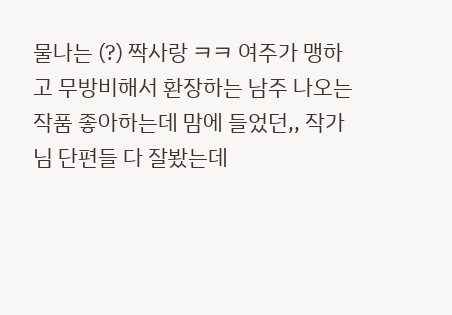물나는 (?) 짝사랑 ㅋㅋ 여주가 맹하고 무방비해서 환장하는 남주 나오는 작품 좋아하는데 맘에 들었던,, 작가님 단편들 다 잘봤는데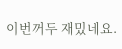이번꺼두 재밌네요.